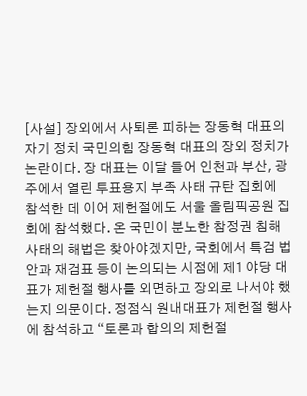[사설] 장외에서 사퇴론 피하는 장동혁 대표의 자기 정치 국민의힘 장동혁 대표의 장외 정치가 논란이다. 장 대표는 이달 들어 인천과 부산, 광주에서 열린 투표용지 부족 사태 규탄 집회에 참석한 데 이어 제헌절에도 서울 올림픽공원 집회에 참석했다. 온 국민이 분노한 참정권 침해 사태의 해법은 찾아야겠지만, 국회에서 특검 법안과 재검표 등이 논의되는 시점에 제1 야당 대표가 제헌절 행사를 외면하고 장외로 나서야 했는지 의문이다. 정점식 원내대표가 제헌절 행사에 참석하고 “토론과 합의의 제헌절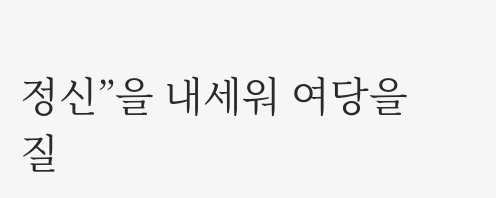정신”을 내세워 여당을 질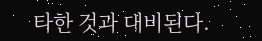타한 것과 대비된다.